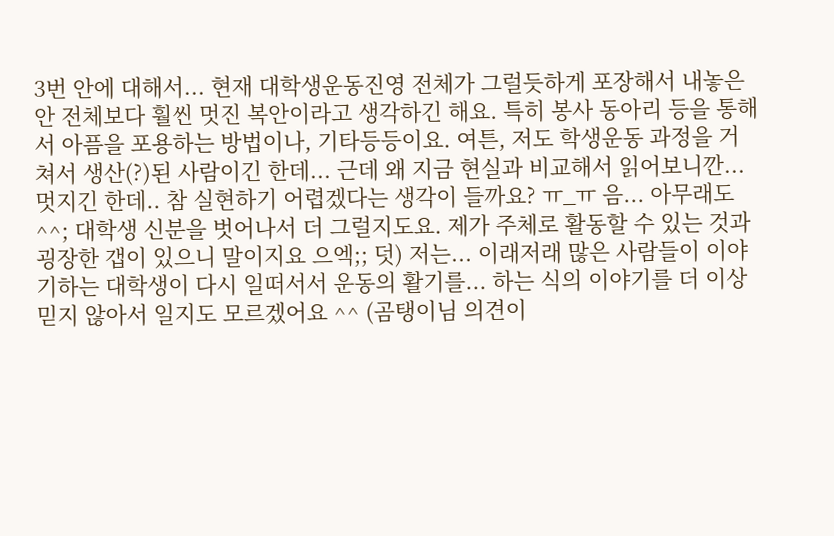3번 안에 대해서... 현재 대학생운동진영 전체가 그럴듯하게 포장해서 내놓은 안 전체보다 훨씬 멋진 복안이라고 생각하긴 해요. 특히 봉사 동아리 등을 통해서 아픔을 포용하는 방법이나, 기타등등이요. 여튼, 저도 학생운동 과정을 거쳐서 생산(?)된 사람이긴 한데... 근데 왜 지금 현실과 비교해서 읽어보니깐... 멋지긴 한데.. 참 실현하기 어렵겠다는 생각이 들까요? ㅠ_ㅠ 음... 아무래도 ^^; 대학생 신분을 벗어나서 더 그럴지도요. 제가 주체로 활동할 수 있는 것과 굉장한 갭이 있으니 말이지요 으엑;; 덧) 저는... 이래저래 많은 사람들이 이야기하는 대학생이 다시 일떠서서 운동의 활기를... 하는 식의 이야기를 더 이상 믿지 않아서 일지도 모르겠어요 ^^ (곰탱이님 의견이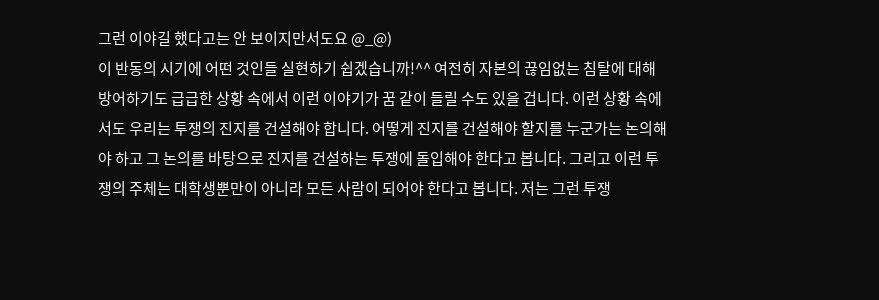그런 이야길 했다고는 안 보이지만서도요 @_@)
이 반동의 시기에 어떤 것인들 실현하기 쉽겠습니까!^^ 여전히 자본의 끊임없는 침탈에 대해 방어하기도 급급한 상황 속에서 이런 이야기가 꿈 같이 들릴 수도 있을 겁니다. 이런 상황 속에서도 우리는 투쟁의 진지를 건설해야 합니다. 어떻게 진지를 건설해야 할지를 누군가는 논의해야 하고 그 논의를 바탕으로 진지를 건설하는 투쟁에 돌입해야 한다고 봅니다. 그리고 이런 투쟁의 주체는 대학생뿐만이 아니라 모든 사람이 되어야 한다고 봅니다. 저는 그런 투쟁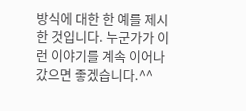방식에 대한 한 예를 제시한 것입니다. 누군가가 이런 이야기를 계속 이어나갔으면 좋겠습니다.^^